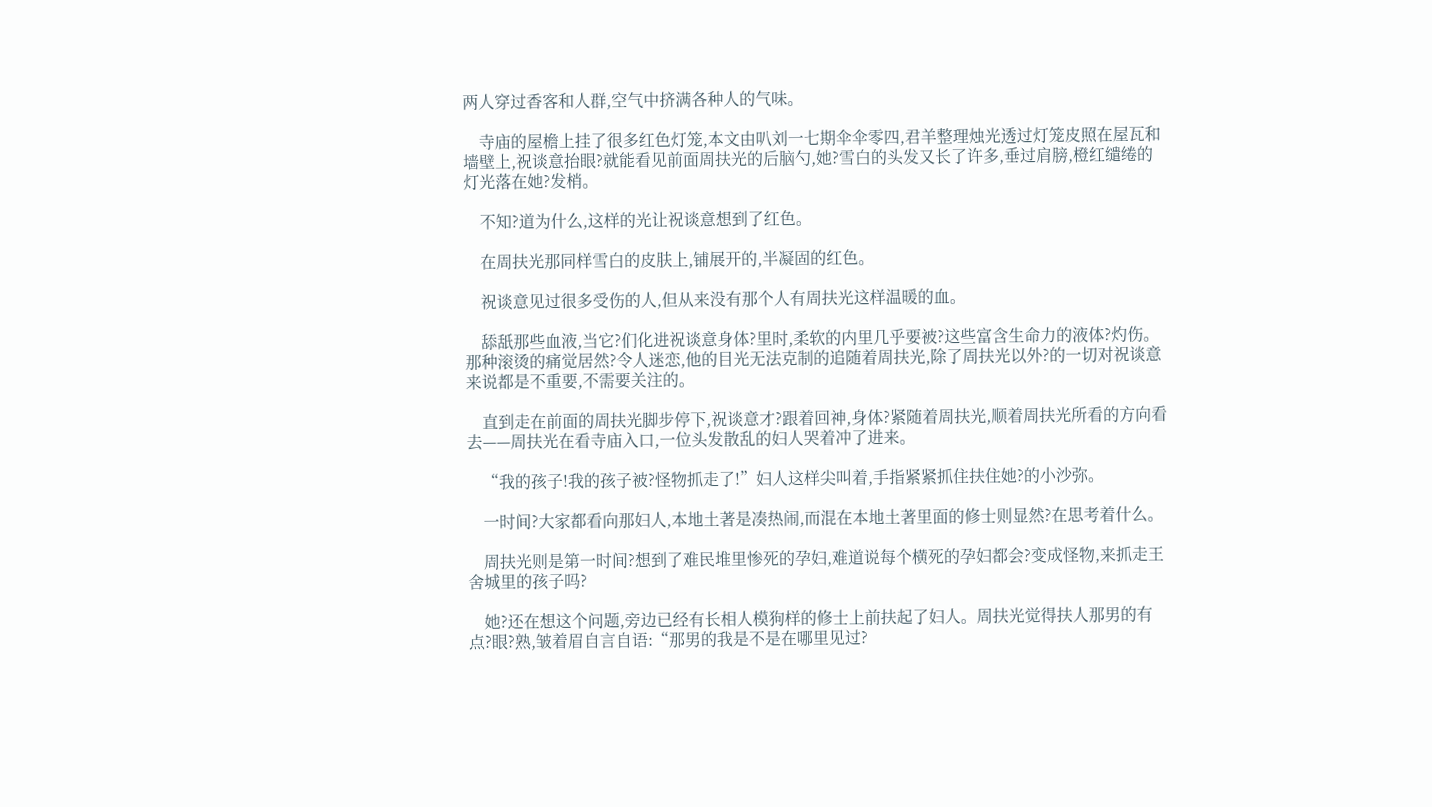两人穿过香客和人群,空气中挤满各种人的气味。

    寺庙的屋檐上挂了很多红色灯笼,本文由叭刘一七期伞伞零四,君羊整理烛光透过灯笼皮照在屋瓦和墙壁上,祝谈意抬眼?就能看见前面周扶光的后脑勺,她?雪白的头发又长了许多,垂过肩膀,橙红缱绻的灯光落在她?发梢。

    不知?道为什么,这样的光让祝谈意想到了红色。

    在周扶光那同样雪白的皮肤上,铺展开的,半凝固的红色。

    祝谈意见过很多受伤的人,但从来没有那个人有周扶光这样温暖的血。

    舔舐那些血液,当它?们化进祝谈意身体?里时,柔软的内里几乎要被?这些富含生命力的液体?灼伤。那种滚烫的痛觉居然?令人迷恋,他的目光无法克制的追随着周扶光,除了周扶光以外?的一切对祝谈意来说都是不重要,不需要关注的。

    直到走在前面的周扶光脚步停下,祝谈意才?跟着回神,身体?紧随着周扶光,顺着周扶光所看的方向看去——周扶光在看寺庙入口,一位头发散乱的妇人哭着冲了进来。

    “我的孩子!我的孩子被?怪物抓走了!”妇人这样尖叫着,手指紧紧抓住扶住她?的小沙弥。

    一时间?大家都看向那妇人,本地土著是凑热闹,而混在本地土著里面的修士则显然?在思考着什么。

    周扶光则是第一时间?想到了难民堆里惨死的孕妇,难道说每个横死的孕妇都会?变成怪物,来抓走王舍城里的孩子吗?

    她?还在想这个问题,旁边已经有长相人模狗样的修士上前扶起了妇人。周扶光觉得扶人那男的有点?眼?熟,皱着眉自言自语:“那男的我是不是在哪里见过?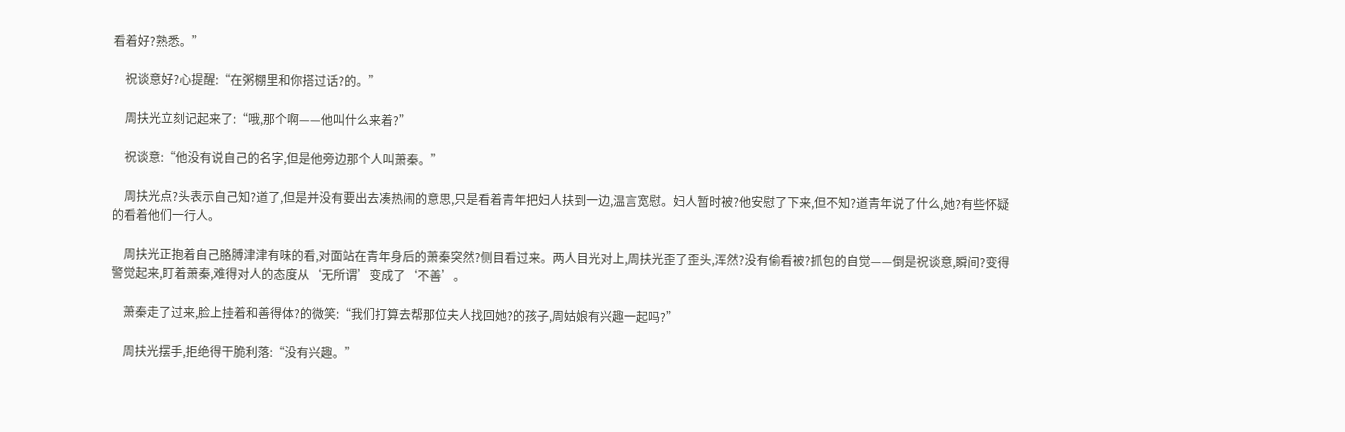看着好?熟悉。”

    祝谈意好?心提醒:“在粥棚里和你搭过话?的。”

    周扶光立刻记起来了:“哦,那个啊——他叫什么来着?”

    祝谈意:“他没有说自己的名字,但是他旁边那个人叫萧秦。”

    周扶光点?头表示自己知?道了,但是并没有要出去凑热闹的意思,只是看着青年把妇人扶到一边,温言宽慰。妇人暂时被?他安慰了下来,但不知?道青年说了什么,她?有些怀疑的看着他们一行人。

    周扶光正抱着自己胳膊津津有味的看,对面站在青年身后的萧秦突然?侧目看过来。两人目光对上,周扶光歪了歪头,浑然?没有偷看被?抓包的自觉——倒是祝谈意,瞬间?变得警觉起来,盯着萧秦,难得对人的态度从‘无所谓’变成了‘不善’。

    萧秦走了过来,脸上挂着和善得体?的微笑:“我们打算去帮那位夫人找回她?的孩子,周姑娘有兴趣一起吗?”

    周扶光摆手,拒绝得干脆利落:“没有兴趣。”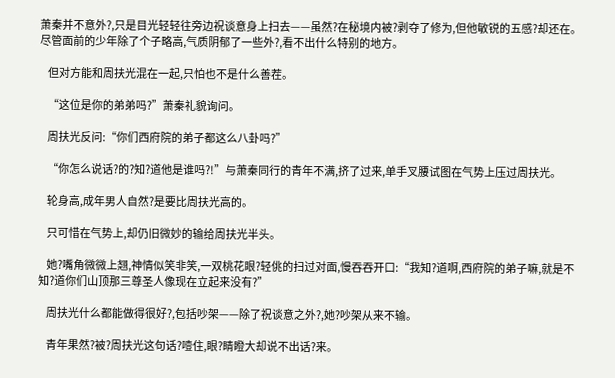萧秦并不意外?,只是目光轻轻往旁边祝谈意身上扫去——虽然?在秘境内被?剥夺了修为,但他敏锐的五感?却还在。尽管面前的少年除了个子略高,气质阴郁了一些外?,看不出什么特别的地方。

    但对方能和周扶光混在一起,只怕也不是什么善茬。

    “这位是你的弟弟吗?”萧秦礼貌询问。

    周扶光反问:“你们西府院的弟子都这么八卦吗?”

    “你怎么说话?的?知?道他是谁吗?!”与萧秦同行的青年不满,挤了过来,单手叉腰试图在气势上压过周扶光。

    轮身高,成年男人自然?是要比周扶光高的。

    只可惜在气势上,却仍旧微妙的输给周扶光半头。

    她?嘴角微微上翘,神情似笑非笑,一双桃花眼?轻佻的扫过对面,慢吞吞开口:“我知?道啊,西府院的弟子嘛,就是不知?道你们山顶那三尊圣人像现在立起来没有?”

    周扶光什么都能做得很好?,包括吵架——除了祝谈意之外?,她?吵架从来不输。

    青年果然?被?周扶光这句话?噎住,眼?睛瞪大却说不出话?来。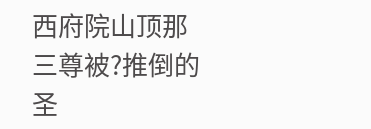西府院山顶那三尊被?推倒的圣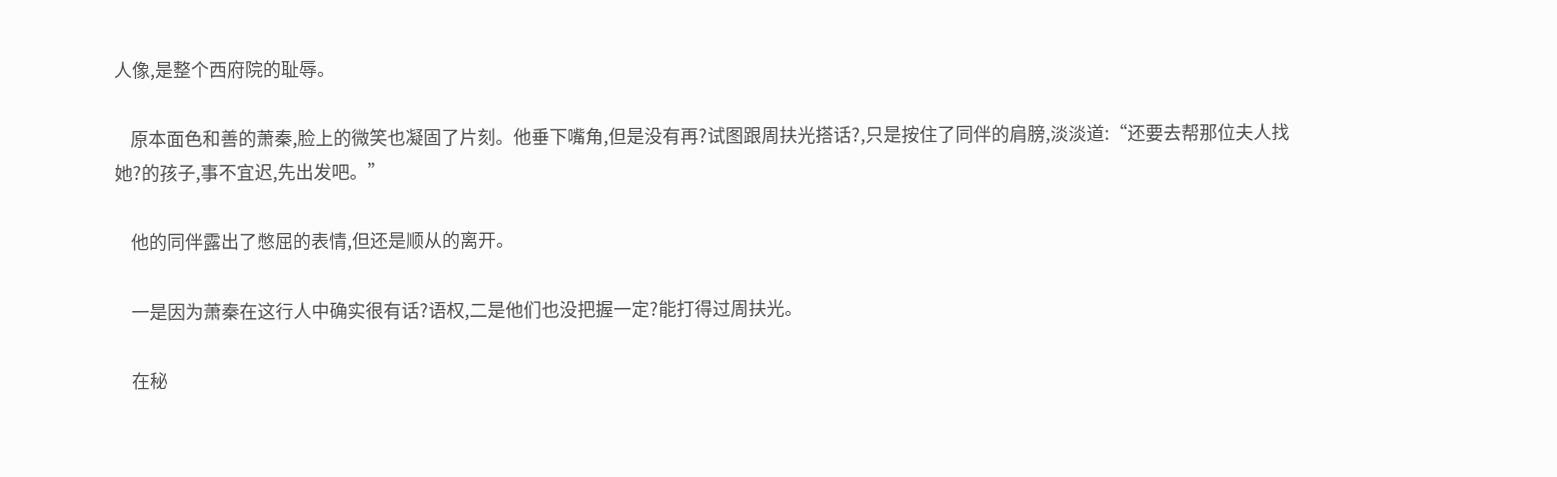人像,是整个西府院的耻辱。

    原本面色和善的萧秦,脸上的微笑也凝固了片刻。他垂下嘴角,但是没有再?试图跟周扶光搭话?,只是按住了同伴的肩膀,淡淡道:“还要去帮那位夫人找她?的孩子,事不宜迟,先出发吧。”

    他的同伴露出了憋屈的表情,但还是顺从的离开。

    一是因为萧秦在这行人中确实很有话?语权,二是他们也没把握一定?能打得过周扶光。

    在秘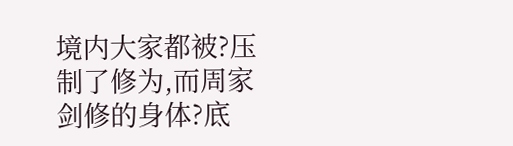境内大家都被?压制了修为,而周家剑修的身体?底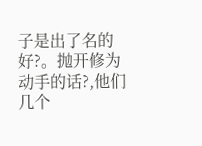子是出了名的好?。抛开修为动手的话?,他们几个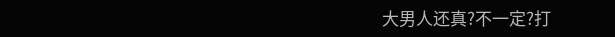大男人还真?不一定?打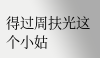得过周扶光这个小姑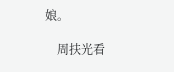娘。

    周扶光看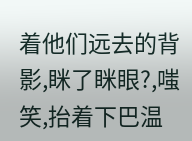着他们远去的背影,眯了眯眼?,嗤笑,抬着下巴温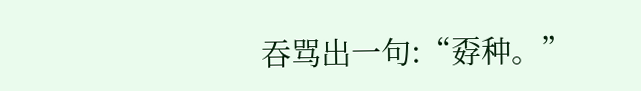吞骂出一句:“孬种。”